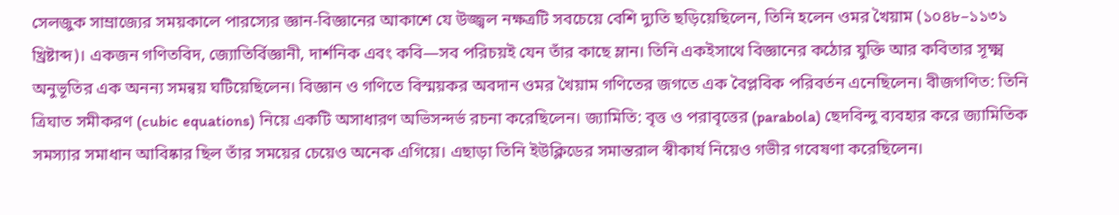সেলজুক সাম্রাজ্যের সময়কালে পারস্যের জ্ঞান-বিজ্ঞানের আকাশে যে উজ্জ্বল নক্ষত্রটি সবচেয়ে বেশি দ্যুতি ছড়িয়েছিলেন, তিনি হলেন ওমর খৈয়াম (১০৪৮–১১৩১ খ্রিষ্টাব্দ)। একজন গণিতবিদ, জ্যোতির্বিজ্ঞানী, দার্শনিক এবং কবি—সব পরিচয়ই যেন তাঁর কাছে ম্লান। তিনি একইসাথে বিজ্ঞানের কঠোর যুক্তি আর কবিতার সূক্ষ্ম অনুভূতির এক অনন্য সমন্বয় ঘটিয়েছিলেন। বিজ্ঞান ও গণিতে বিস্ময়কর অবদান ওমর খৈয়াম গণিতের জগতে এক বৈপ্লবিক পরিবর্তন এনেছিলেন। বীজগণিত: তিনি ত্রিঘাত সমীকরণ (cubic equations) নিয়ে একটি অসাধারণ অভিসন্দর্ভ রচনা করেছিলেন। জ্যামিতি: বৃত্ত ও পরাবৃত্তের (parabola) ছেদবিন্দু ব্যবহার করে জ্যামিতিক সমস্যার সমাধান আবিষ্কার ছিল তাঁর সময়ের চেয়েও অনেক এগিয়ে। এছাড়া তিনি ইউক্লিডের সমান্তরাল স্বীকার্য নিয়েও গভীর গবেষণা করেছিলেন।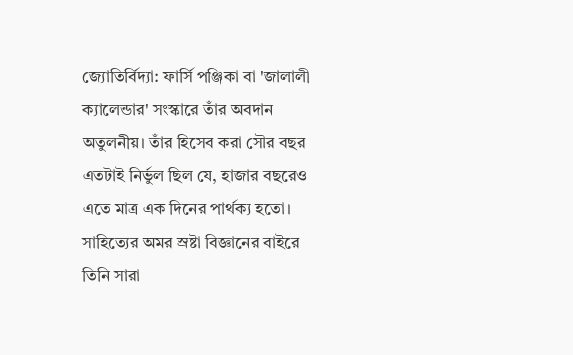জ্যোতির্বিদ্যা: ফার্সি পঞ্জিকা বা 'জালালী ক্যালেন্ডার' সংস্কারে তাঁর অবদান অতুলনীয়। তাঁর হিসেব করা সৌর বছর এতটাই নির্ভুল ছিল যে, হাজার বছরেও এতে মাত্র এক দিনের পার্থক্য হতো। সাহিত্যের অমর স্রষ্টা বিজ্ঞানের বাইরে তিনি সারা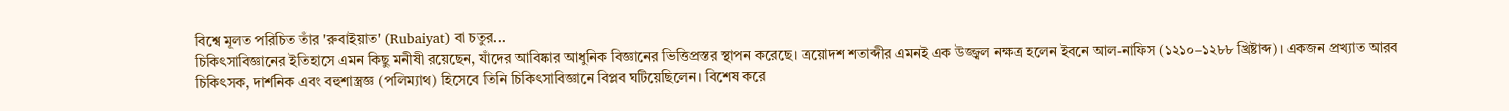বিশ্বে মূলত পরিচিত তাঁর 'রুবাইয়াত' (Rubaiyat) বা চতুর...
চিকিৎসাবিজ্ঞানের ইতিহাসে এমন কিছু মনীষী রয়েছেন, যাঁদের আবিষ্কার আধুনিক বিজ্ঞানের ভিত্তিপ্রস্তর স্থাপন করেছে। ত্রয়োদশ শতাব্দীর এমনই এক উজ্জ্বল নক্ষত্র হলেন ইবনে আল-নাফিস (১২১০–১২৮৮ খ্রিষ্টাব্দ)। একজন প্রখ্যাত আরব চিকিৎসক, দার্শনিক এবং বহুশাস্ত্রজ্ঞ (পলিম্যাথ) হিসেবে তিনি চিকিৎসাবিজ্ঞানে বিপ্লব ঘটিয়েছিলেন। বিশেষ করে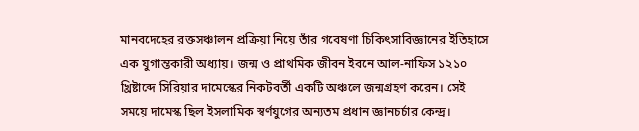মানবদেহের রক্তসঞ্চালন প্রক্রিয়া নিয়ে তাঁর গবেষণা চিকিৎসাবিজ্ঞানের ইতিহাসে এক যুগান্তকারী অধ্যায়। জন্ম ও প্রাথমিক জীবন ইবনে আল-নাফিস ১২১০ খ্রিষ্টাব্দে সিরিয়ার দামেস্কের নিকটবর্তী একটি অঞ্চলে জন্মগ্রহণ করেন। সেই সময়ে দামেস্ক ছিল ইসলামিক স্বর্ণযুগের অন্যতম প্রধান জ্ঞানচর্চার কেন্দ্র।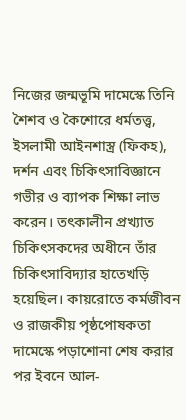নিজের জন্মভূমি দামেস্কে তিনি শৈশব ও কৈশোরে ধর্মতত্ত্ব, ইসলামী আইনশাস্ত্র (ফিকহ), দর্শন এবং চিকিৎসাবিজ্ঞানে গভীর ও ব্যাপক শিক্ষা লাভ করেন। তৎকালীন প্রখ্যাত চিকিৎসকদের অধীনে তাঁর চিকিৎসাবিদ্যার হাতেখড়ি হয়েছিল। কায়রোতে কর্মজীবন ও রাজকীয় পৃষ্ঠপোষকতা দামেস্কে পড়াশোনা শেষ করার পর ইবনে আল-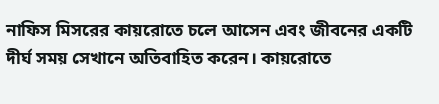নাফিস মিসরের কায়রোতে চলে আসেন এবং জীবনের একটি দীর্ঘ সময় সেখানে অতিবাহিত করেন। কায়রোতে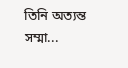তিনি অত্যন্ত সম্মা...